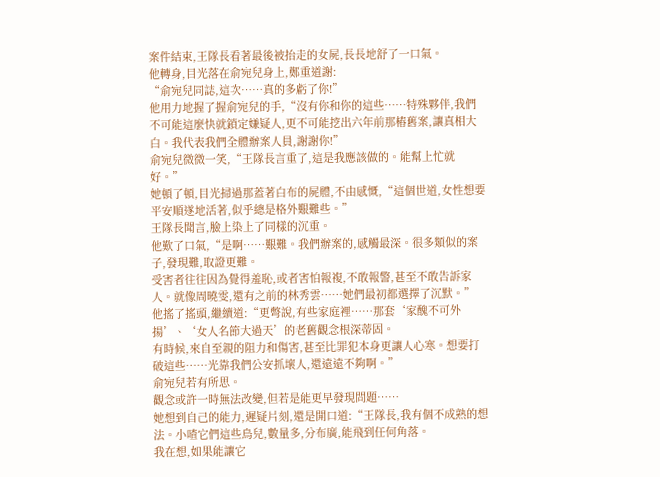案件結束,王隊長看著最後被抬走的女屍,長長地舒了一口氣。
他轉身,目光落在俞宛兒身上,鄭重道謝:
“俞宛兒同誌,這次……真的多虧了你!”
他用力地握了握俞宛兒的手,“沒有你和你的這些……特殊夥伴,我們不可能這麼快就鎖定嫌疑人,更不可能挖出六年前那樁舊案,讓真相大白。我代表我們全體辦案人員,謝謝你!”
俞宛兒微微一笑,“王隊長言重了,這是我應該做的。能幫上忙就好。”
她頓了頓,目光掃過那蓋著白布的屍體,不由感慨,“這個世道,女性想要平安順遂地活著,似乎總是格外艱難些。”
王隊長聞言,臉上染上了同樣的沉重。
他歎了口氣,“是啊……艱難。我們辦案的,感觸最深。很多類似的案子,發現難,取證更難。
受害者往往因為覺得羞恥,或者害怕報複,不敢報警,甚至不敢告訴家人。就像周曉雯,還有之前的林秀雲……她們最初都選擇了沉默。”
他搖了搖頭,繼續道:“更彆說,有些家庭裡……那套‘家醜不可外揚’、‘女人名節大過天’的老舊觀念根深蒂固。
有時候,來自至親的阻力和傷害,甚至比罪犯本身更讓人心寒。想要打破這些……光靠我們公安抓壞人,還遠遠不夠啊。”
俞宛兒若有所思。
觀念或許一時無法改變,但若是能更早發現問題……
她想到自己的能力,遲疑片刻,還是開口道:“王隊長,我有個不成熟的想法。小喳它們這些鳥兒,數量多,分布廣,能飛到任何角落。
我在想,如果能讓它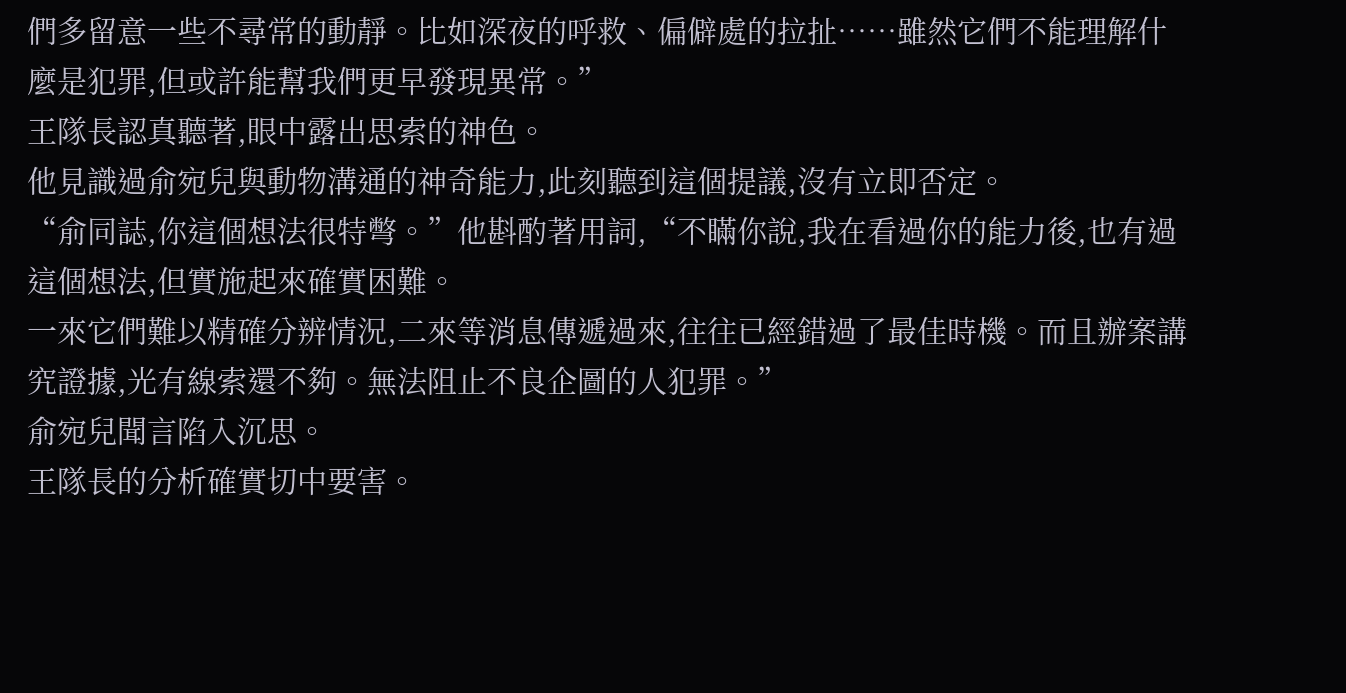們多留意一些不尋常的動靜。比如深夜的呼救、偏僻處的拉扯……雖然它們不能理解什麼是犯罪,但或許能幫我們更早發現異常。”
王隊長認真聽著,眼中露出思索的神色。
他見識過俞宛兒與動物溝通的神奇能力,此刻聽到這個提議,沒有立即否定。
“俞同誌,你這個想法很特彆。”他斟酌著用詞,“不瞞你說,我在看過你的能力後,也有過這個想法,但實施起來確實困難。
一來它們難以精確分辨情況,二來等消息傳遞過來,往往已經錯過了最佳時機。而且辦案講究證據,光有線索還不夠。無法阻止不良企圖的人犯罪。”
俞宛兒聞言陷入沉思。
王隊長的分析確實切中要害。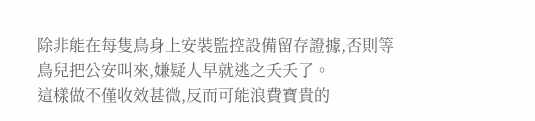除非能在每隻鳥身上安裝監控設備留存證據,否則等鳥兒把公安叫來,嫌疑人早就逃之夭夭了。
這樣做不僅收效甚微,反而可能浪費寶貴的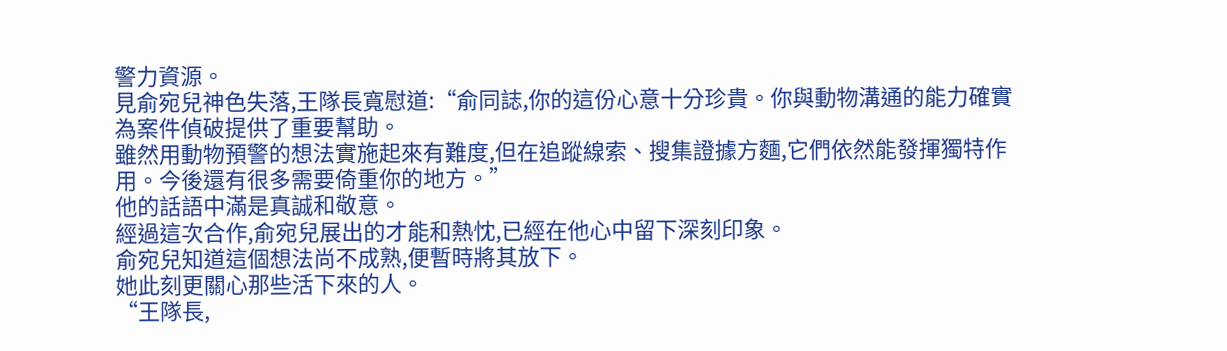警力資源。
見俞宛兒神色失落,王隊長寬慰道:“俞同誌,你的這份心意十分珍貴。你與動物溝通的能力確實為案件偵破提供了重要幫助。
雖然用動物預警的想法實施起來有難度,但在追蹤線索、搜集證據方麵,它們依然能發揮獨特作用。今後還有很多需要倚重你的地方。”
他的話語中滿是真誠和敬意。
經過這次合作,俞宛兒展出的才能和熱忱,已經在他心中留下深刻印象。
俞宛兒知道這個想法尚不成熟,便暫時將其放下。
她此刻更關心那些活下來的人。
“王隊長,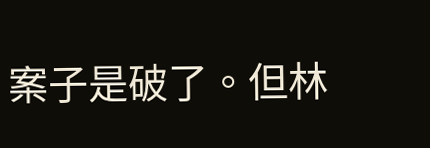案子是破了。但林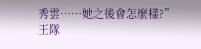秀雲……她之後會怎麼樣?”
王隊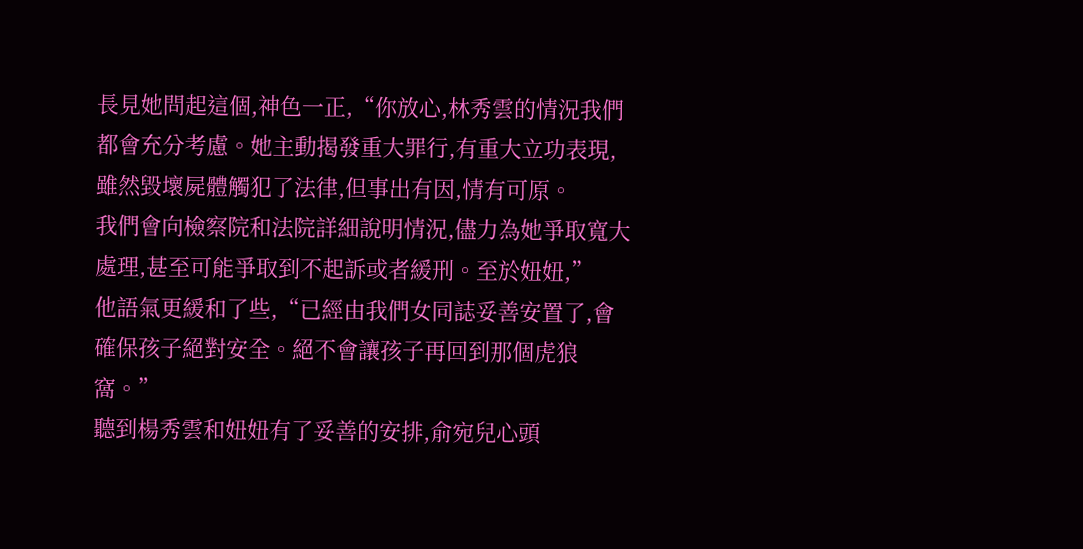長見她問起這個,神色一正,“你放心,林秀雲的情況我們都會充分考慮。她主動揭發重大罪行,有重大立功表現,雖然毀壞屍體觸犯了法律,但事出有因,情有可原。
我們會向檢察院和法院詳細說明情況,儘力為她爭取寬大處理,甚至可能爭取到不起訴或者緩刑。至於妞妞,”
他語氣更緩和了些,“已經由我們女同誌妥善安置了,會確保孩子絕對安全。絕不會讓孩子再回到那個虎狼窩。”
聽到楊秀雲和妞妞有了妥善的安排,俞宛兒心頭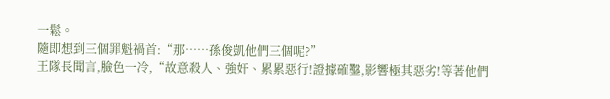一鬆。
隨即想到三個罪魁禍首:“那……孫俊凱他們三個呢?”
王隊長聞言,臉色一冷,“故意殺人、強奸、累累惡行!證據確鑿,影響極其惡劣!等著他們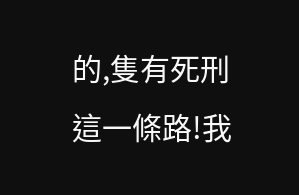的,隻有死刑這一條路!我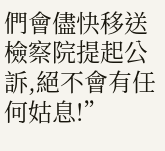們會儘快移送檢察院提起公訴,絕不會有任何姑息!”